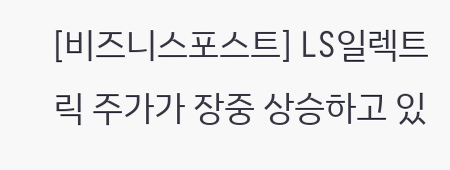[비즈니스포스트] LS일렉트릭 주가가 장중 상승하고 있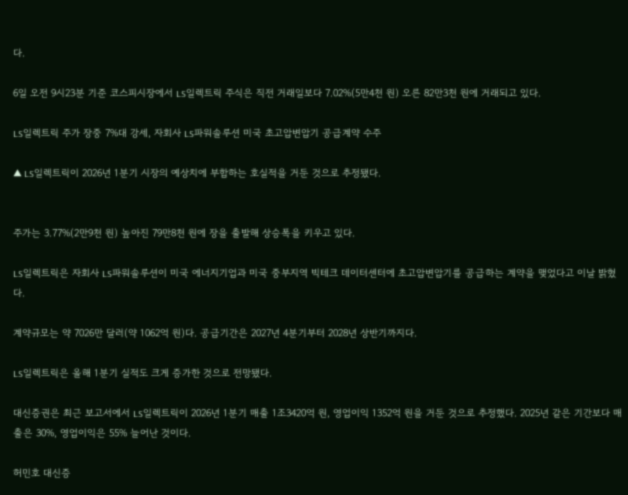다.

6일 오전 9시23분 기준 코스피시장에서 LS일렉트릭 주식은 직전 거래일보다 7.02%(5만4천 원) 오른 82만3천 원에 거래되고 있다.

LS일렉트릭 주가 장중 7%대 강세, 자회사 LS파워솔루션 미국 초고압변압기 공급계약 수주

▲ LS일렉트릭이 2026년 1분기 시장의 예상치에 부합하는 호실적을 거둔 것으로 추정됐다.


주가는 3.77%(2만9천 원) 높아진 79만8천 원에 장을 출발해 상승폭을 키우고 있다.

LS일렉트릭은 자회사 LS파워솔루션이 미국 에너지기업과 미국 중부지역 빅테크 데이터센터에 초고압변압기를 공급하는 계약을 맺었다고 이날 밝혔다.

계약규모는 약 7026만 달러(약 1062억 원)다. 공급기간은 2027년 4분기부터 2028년 상반기까지다.

LS일렉트릭은 올해 1분기 실적도 크게 증가한 것으로 전망됐다.

대신증권은 최근 보고서에서 LS일렉트릭이 2026년 1분기 매출 1조3420억 원, 영업이익 1352억 원을 거둔 것으로 추정했다. 2025년 같은 기간보다 매출은 30%, 영업이익은 55% 늘어난 것이다.

허민호 대신증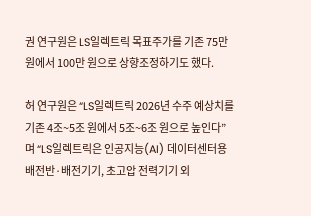권 연구원은 LS일렉트릭 목표주가를 기존 75만 원에서 100만 원으로 상향조정하기도 했다.

허 연구원은 “LS일렉트릭 2026년 수주 예상치를 기존 4조~5조 원에서 5조~6조 원으로 높인다”며 “LS일렉트릭은 인공지능(AI) 데이터센터용 배전반·배전기기, 초고압 전력기기 외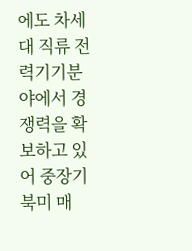에도 차세대 직류 전력기기분야에서 경쟁력을 확보하고 있어 중장기 북미 매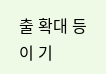출 확대 등이 기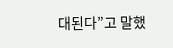대된다”고 말했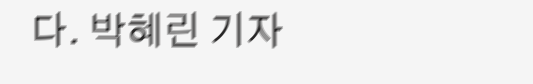다. 박혜린 기자